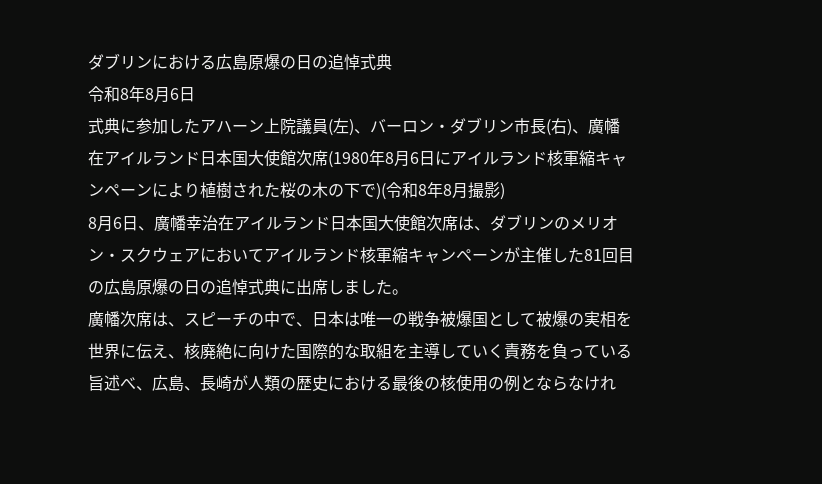ダブリンにおける広島原爆の日の追悼式典
令和8年8月6日
式典に参加したアハーン上院議員(左)、バーロン・ダブリン市長(右)、廣幡在アイルランド日本国大使館次席(1980年8月6日にアイルランド核軍縮キャンペーンにより植樹された桜の木の下で)(令和8年8月撮影)
8月6日、廣幡幸治在アイルランド日本国大使館次席は、ダブリンのメリオン・スクウェアにおいてアイルランド核軍縮キャンペーンが主催した81回目の広島原爆の日の追悼式典に出席しました。
廣幡次席は、スピーチの中で、日本は唯一の戦争被爆国として被爆の実相を世界に伝え、核廃絶に向けた国際的な取組を主導していく責務を負っている旨述べ、広島、長崎が人類の歴史における最後の核使用の例とならなけれ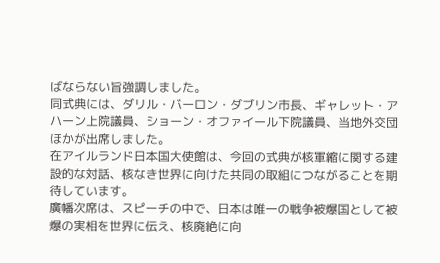ばならない旨強調しました。
同式典には、ダリル・バーロン・ダブリン市長、ギャレット・アハーン上院議員、ショーン・オファイール下院議員、当地外交団ほかが出席しました。
在アイルランド日本国大使館は、今回の式典が核軍縮に関する建設的な対話、核なき世界に向けた共同の取組につながることを期待しています。
廣幡次席は、スピーチの中で、日本は唯一の戦争被爆国として被爆の実相を世界に伝え、核廃絶に向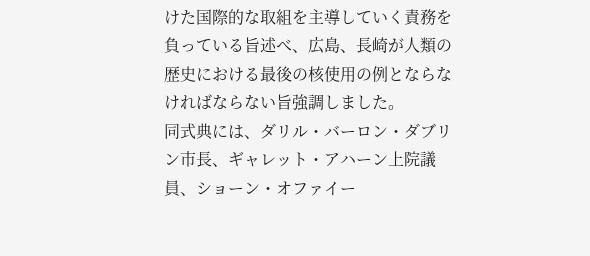けた国際的な取組を主導していく責務を負っている旨述べ、広島、長崎が人類の歴史における最後の核使用の例とならなければならない旨強調しました。
同式典には、ダリル・バーロン・ダブリン市長、ギャレット・アハーン上院議員、ショーン・オファイー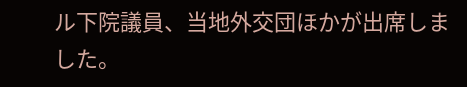ル下院議員、当地外交団ほかが出席しました。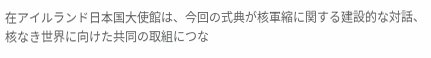在アイルランド日本国大使館は、今回の式典が核軍縮に関する建設的な対話、核なき世界に向けた共同の取組につな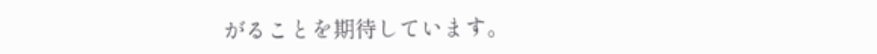がることを期待しています。